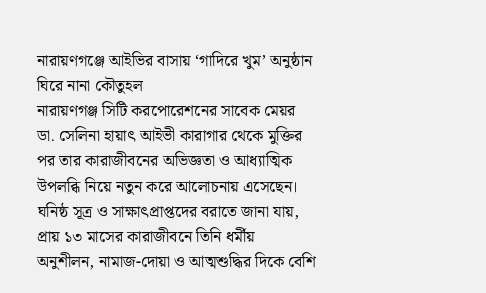নারায়ণগঞ্জে আইভির বাসায় ‘গাদিরে খুম’ অনুষ্ঠান ঘিরে নানা কৌতুহল
নারায়ণগঞ্জ সিটি করপোরেশনের সাবেক মেয়র ডা. সেলিনা হায়াৎ আইভী কারাগার থেকে মুক্তির পর তার কারাজীবনের অভিজ্ঞতা ও আধ্যাত্মিক উপলব্ধি নিয়ে নতুন করে আলোচনায় এসেছেন। ঘনিষ্ঠ সূত্র ও সাক্ষাৎপ্রাপ্তদের বরাতে জানা যায়, প্রায় ১৩ মাসের কারাজীবনে তিনি ধর্মীয় অনুশীলন, নামাজ-দোয়া ও আত্মশুদ্ধির দিকে বেশি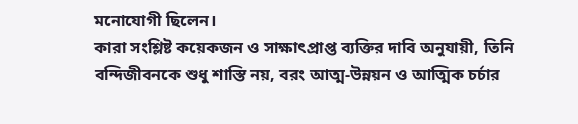মনোযোগী ছিলেন।
কারা সংশ্লিষ্ট কয়েকজন ও সাক্ষাৎপ্রাপ্ত ব্যক্তির দাবি অনুযায়ী, তিনি বন্দিজীবনকে শুধু শাস্তি নয়, বরং আত্ম-উন্নয়ন ও আত্মিক চর্চার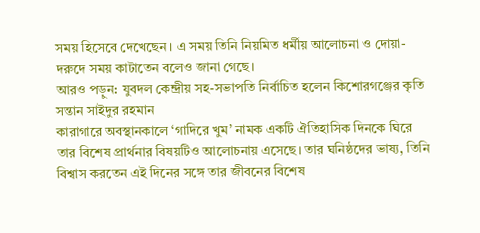সময় হিসেবে দেখেছেন। এ সময় তিনি নিয়মিত ধর্মীয় আলোচনা ও দোয়া-দরুদে সময় কাটাতেন বলেও জানা গেছে।
আরও পড়ুন: যুবদল কেন্দ্রীয় সহ-সভাপতি নির্বাচিত হলেন কিশোরগঞ্জের কৃতি সন্তান সাইদুর রহমান
কারাগারে অবস্থানকালে ‘গাদিরে খুম’ নামক একটি ঐতিহাসিক দিনকে ঘিরে তার বিশেষ প্রার্থনার বিষয়টিও আলোচনায় এসেছে। তার ঘনিষ্ঠদের ভাষ্য, তিনি বিশ্বাস করতেন এই দিনের সঙ্গে তার জীবনের বিশেষ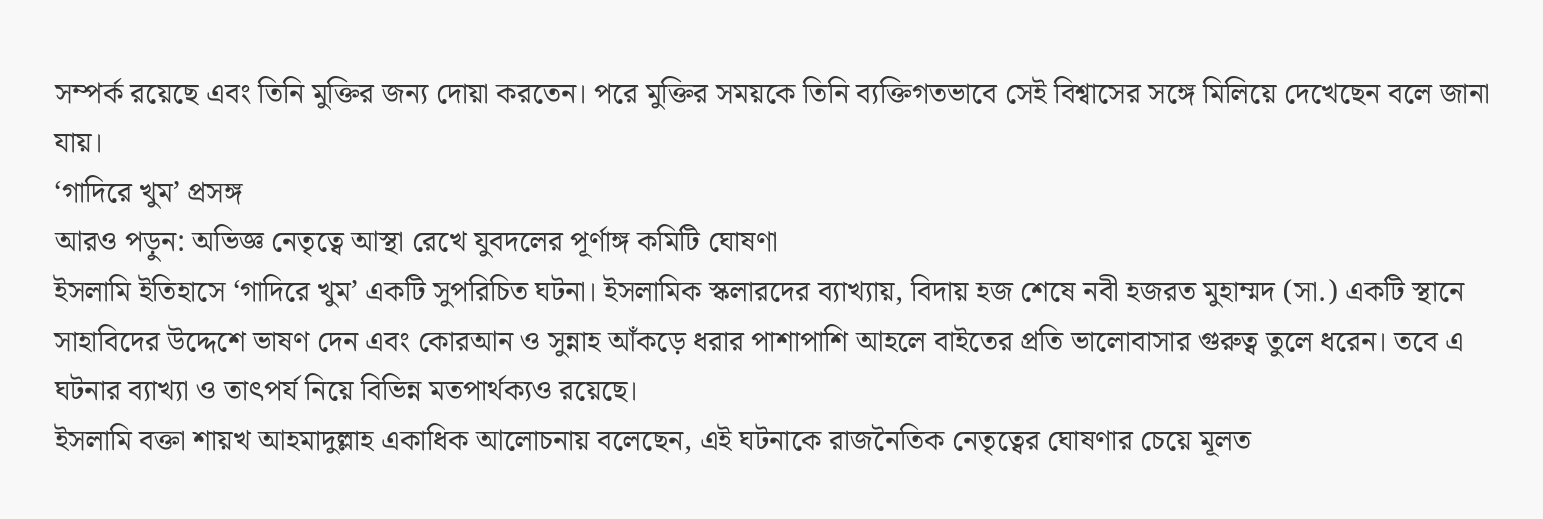সম্পর্ক রয়েছে এবং তিনি মুক্তির জন্য দোয়া করতেন। পরে মুক্তির সময়কে তিনি ব্যক্তিগতভাবে সেই বিশ্বাসের সঙ্গে মিলিয়ে দেখেছেন বলে জানা যায়।
‘গাদিরে খুম’ প্রসঙ্গ
আরও পড়ুন: অভিজ্ঞ নেতৃত্বে আস্থা রেখে যুবদলের পূর্ণাঙ্গ কমিটি ঘোষণা
ইসলামি ইতিহাসে ‘গাদিরে খুম’ একটি সুপরিচিত ঘটনা। ইসলামিক স্কলারদের ব্যাখ্যায়, বিদায় হজ শেষে নবী হজরত মুহাম্মদ (সা.) একটি স্থানে সাহাবিদের উদ্দেশে ভাষণ দেন এবং কোরআন ও সুন্নাহ আঁকড়ে ধরার পাশাপাশি আহলে বাইতের প্রতি ভালোবাসার গুরুত্ব তুলে ধরেন। তবে এ ঘটনার ব্যাখ্যা ও তাৎপর্য নিয়ে বিভিন্ন মতপার্থক্যও রয়েছে।
ইসলামি বক্তা শায়খ আহমাদুল্লাহ একাধিক আলোচনায় বলেছেন, এই ঘটনাকে রাজনৈতিক নেতৃত্বের ঘোষণার চেয়ে মূলত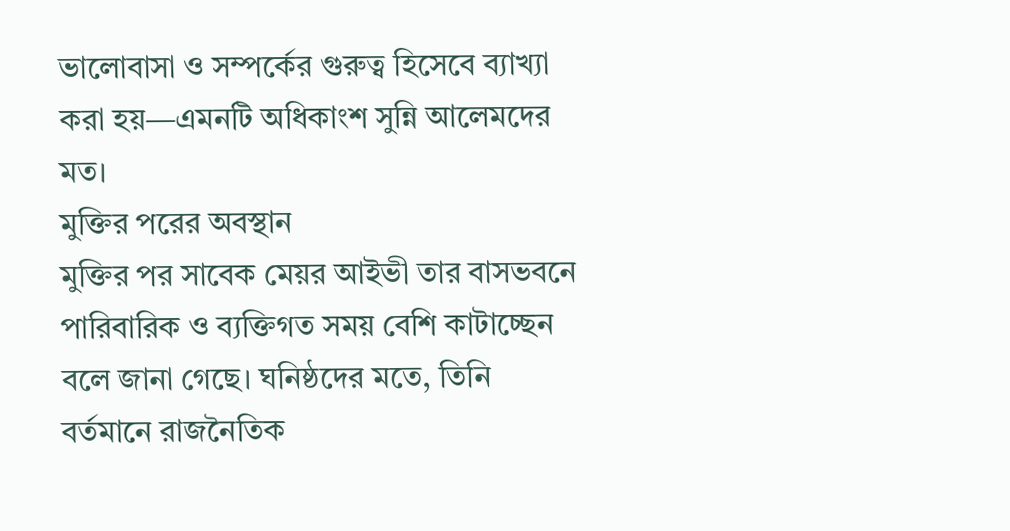ভালোবাসা ও সম্পর্কের গুরুত্ব হিসেবে ব্যাখ্যা করা হয়—এমনটি অধিকাংশ সুন্নি আলেমদের মত।
মুক্তির পরের অবস্থান
মুক্তির পর সাবেক মেয়র আইভী তার বাসভবনে পারিবারিক ও ব্যক্তিগত সময় বেশি কাটাচ্ছেন বলে জানা গেছে। ঘনিষ্ঠদের মতে, তিনি বর্তমানে রাজনৈতিক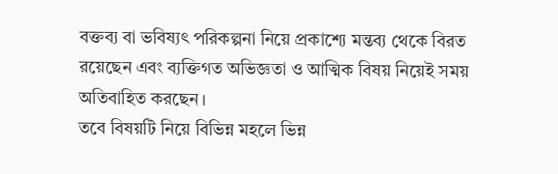বক্তব্য বা ভবিষ্যৎ পরিকল্পনা নিয়ে প্রকাশ্যে মন্তব্য থেকে বিরত রয়েছেন এবং ব্যক্তিগত অভিজ্ঞতা ও আত্মিক বিষয় নিয়েই সময় অতিবাহিত করছেন।
তবে বিষয়টি নিয়ে বিভিন্ন মহলে ভিন্ন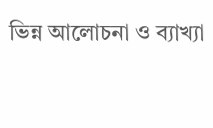ভিন্ন আলোচনা ও ব্যাখ্যা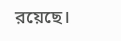রয়েছে।